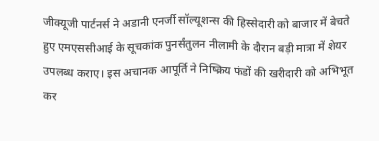जीक्यूजी पार्टनर्स ने अडानी एनर्जी सॉल्यूशन्स की हिस्सेदारी को बाजार में बेचते हुए एमएससीआई के सूचकांक पुनर्संतुलन नीलामी के दौरान बड़ी मात्रा में शेयर उपलब्ध कराए। इस अचानक आपूर्ति ने निष्क्रिय फंडों की खरीदारी को अभिभूत कर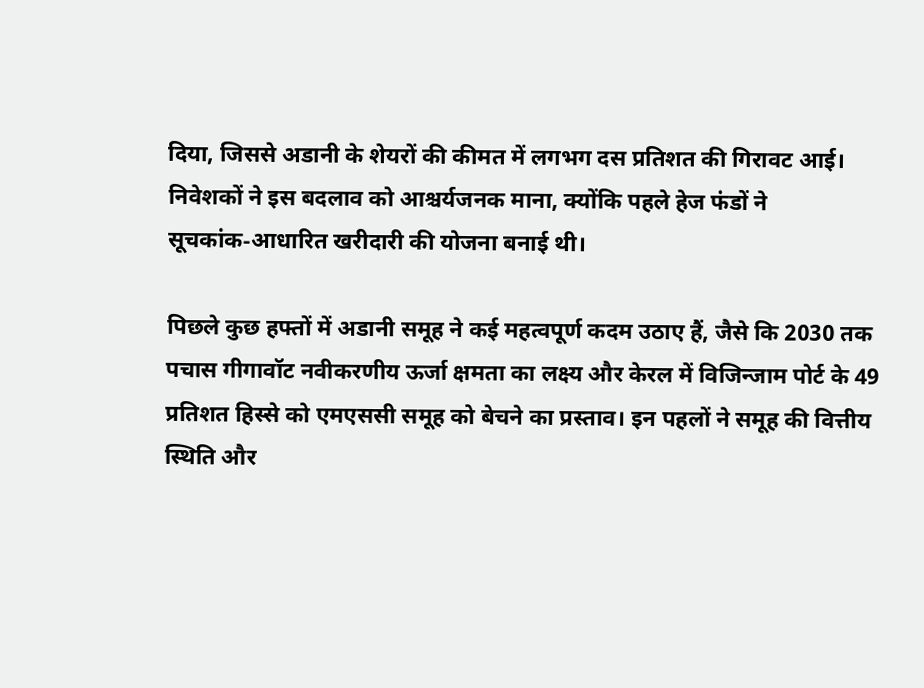दिया, जिससे अडानी के शेयरों की कीमत में लगभग दस प्रतिशत की गिरावट आई। निवेशकों ने इस बदलाव को आश्चर्यजनक माना, क्योंकि पहले हेज फंडों ने सूचकांक‑आधारित खरीदारी की योजना बनाई थी।

पिछले कुछ हफ्तों में अडानी समूह ने कई महत्वपूर्ण कदम उठाए हैं, जैसे कि 2030 तक पचास गीगावॉट नवीकरणीय ऊर्जा क्षमता का लक्ष्य और केरल में विजिन्जाम पोर्ट के 49 प्रतिशत हिस्से को एमएससी समूह को बेचने का प्रस्ताव। इन पहलों ने समूह की वित्तीय स्थिति और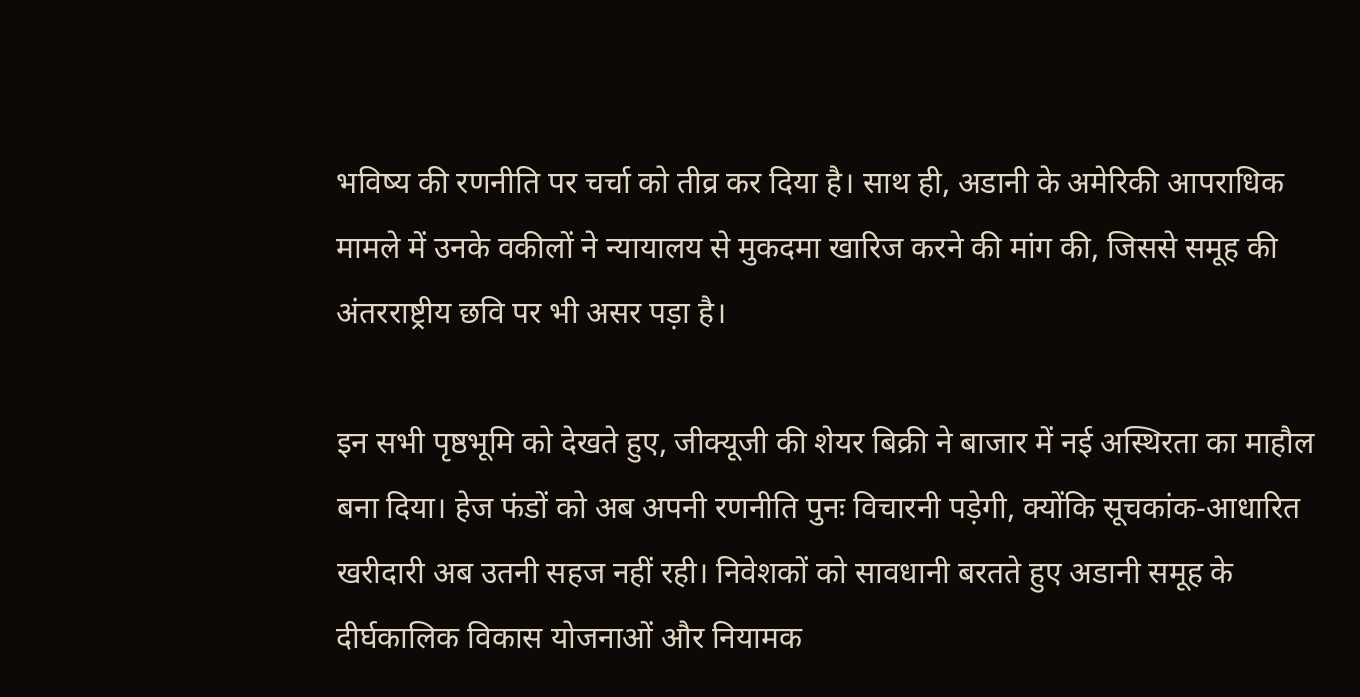भविष्य की रणनीति पर चर्चा को तीव्र कर दिया है। साथ ही, अडानी के अमेरिकी आपराधिक मामले में उनके वकीलों ने न्यायालय से मुकदमा खारिज करने की मांग की, जिससे समूह की अंतरराष्ट्रीय छवि पर भी असर पड़ा है।

इन सभी पृष्ठभूमि को देखते हुए, जीक्यूजी की शेयर बिक्री ने बाजार में नई अस्थिरता का माहौल बना दिया। हेज फंडों को अब अपनी रणनीति पुनः विचारनी पड़ेगी, क्योंकि सूचकांक‑आधारित खरीदारी अब उतनी सहज नहीं रही। निवेशकों को सावधानी बरतते हुए अडानी समूह के दीर्घकालिक विकास योजनाओं और नियामक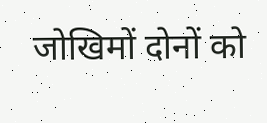जोखिमों दोनों को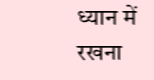ध्यान में रखना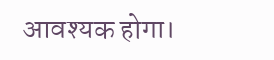आवश्यक होगा।